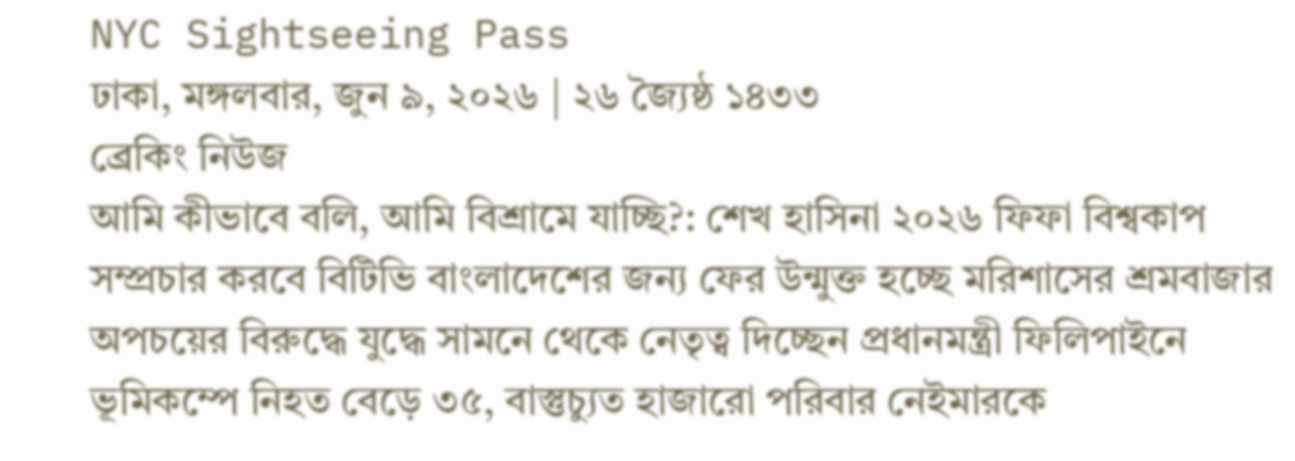NYC Sightseeing Pass
ঢাকা, মঙ্গলবার, জুন ৯, ২০২৬ | ২৬ জ্যৈষ্ঠ ১৪৩৩
ব্রেকিং নিউজ
আমি কীভাবে বলি, আমি বিশ্রামে যাচ্ছি?: শেখ হাসিনা ২০২৬ ফিফা বিশ্বকাপ সম্প্রচার করবে বিটিভি বাংলাদেশের জন্য ফের উন্মুক্ত হচ্ছে মরিশাসের শ্রমবাজার অপচয়ের বিরুদ্ধে যুদ্ধে সামনে থেকে নেতৃত্ব দিচ্ছেন প্রধানমন্ত্রী ফিলিপাইনে ভূমিকম্পে নিহত বেড়ে ৩৫, বাস্তুচ্যুত হাজারো পরিবার নেইমারকে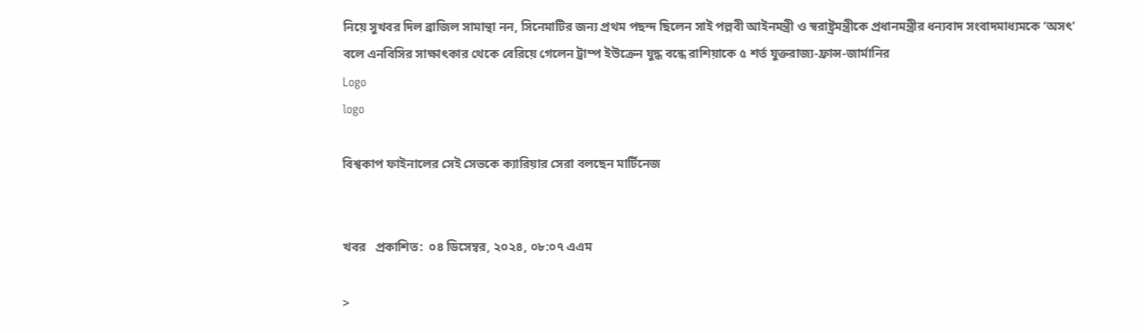নিয়ে সুখবর দিল ব্রাজিল সামান্থা নন, সিনেমাটির জন্য প্রথম পছন্দ ছিলেন সাই পল্লবী আইনমন্ত্রী ও স্বরাষ্ট্রমন্ত্রীকে প্রধানমন্ত্রীর ধন্যবাদ সংবাদমাধ্যমকে ‘অসৎ’ বলে এনবিসির সাক্ষাৎকার থেকে বেরিয়ে গেলেন ট্রাম্প ইউক্রেন যুদ্ধ বন্ধে রাশিয়াকে ৫ শর্ত যুক্তরাজ্য-ফ্রান্স-জার্মানির
Logo
logo

বিশ্বকাপ ফাইনালের সেই সেভকে ক্যারিয়ার সেরা বলছেন মার্টিনেজ


খবর   প্রকাশিত:  ০৪ ডিসেম্বর, ২০২৪, ০৮:০৭ এএম

>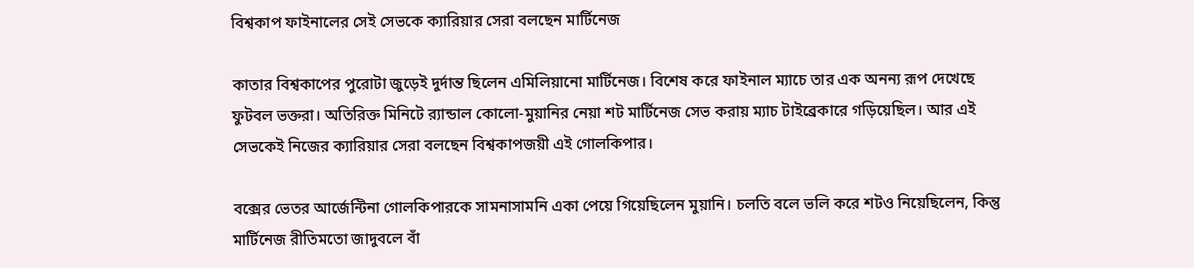বিশ্বকাপ ফাইনালের সেই সেভকে ক্যারিয়ার সেরা বলছেন মার্টিনেজ

কাতার বিশ্বকাপের পুরোটা জুড়েই দুর্দান্ত ছিলেন এমিলিয়ানো মার্টিনেজ। বিশেষ করে ফাইনাল ম্যাচে তার এক অনন্য রূপ দেখেছে ফুটবল ভক্তরা। অতিরিক্ত মিনিটে র‍্যান্ডাল কোলো-মুয়ানির নেয়া শট মার্টিনেজ সেভ করায় ম্যাচ টাইব্রেকারে গড়িয়েছিল। আর এই সেভকেই নিজের ক্যারিয়ার সেরা বলছেন বিশ্বকাপজয়ী এই গোলকিপার।

বক্সের ভেতর আর্জেন্টিনা গোলকিপারকে সামনাসামনি একা পেয়ে গিয়েছিলেন মুয়ানি। চলতি বলে ভলি করে শটও নিয়েছিলেন, কিন্তু মার্টিনেজ রীতিমতো জাদুবলে বাঁ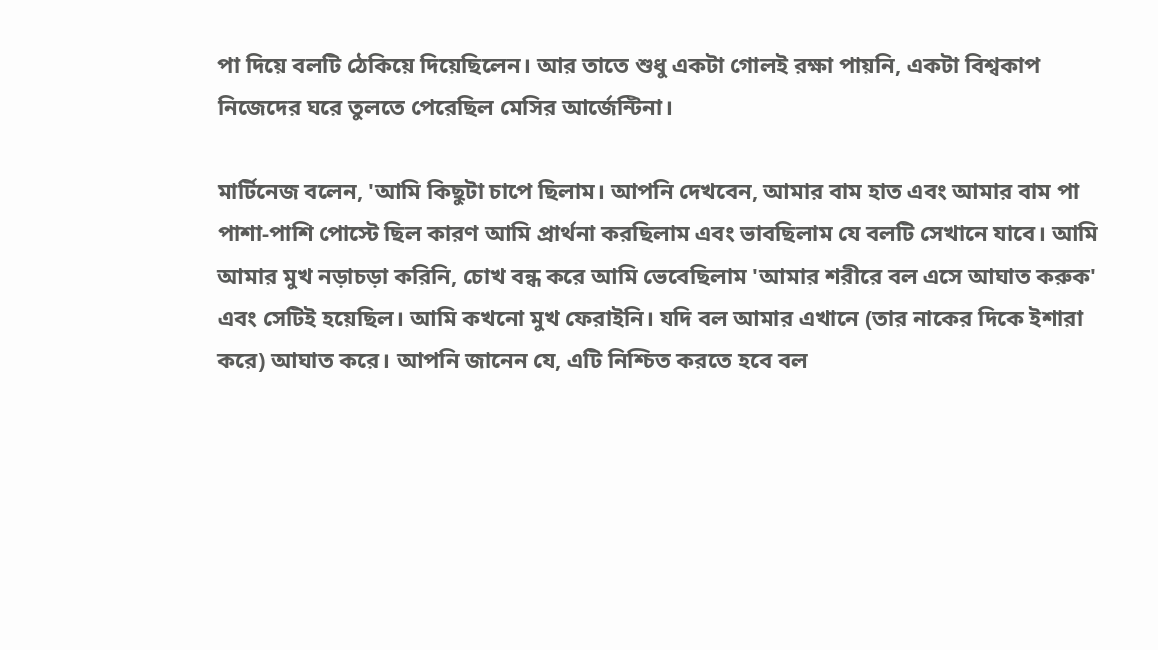পা দিয়ে বলটি ঠেকিয়ে দিয়েছিলেন। আর তাতে শুধু একটা গোলই রক্ষা পায়নি, একটা বিশ্বকাপ নিজেদের ঘরে তুলতে পেরেছিল মেসির আর্জেন্টিনা।

মার্টিনেজ বলেন, 'আমি কিছুটা চাপে ছিলাম। আপনি দেখবেন, আমার বাম হাত এবং আমার বাম পা পাশা-পাশি পোস্টে ছিল কারণ আমি প্রার্থনা করছিলাম এবং ভাবছিলাম যে বলটি সেখানে যাবে। আমি আমার মুখ নড়াচড়া করিনি, চোখ বন্ধ করে আমি ভেবেছিলাম 'আমার শরীরে বল এসে আঘাত করুক' এবং সেটিই হয়েছিল। আমি কখনো মুখ ফেরাইনি। যদি বল আমার এখানে (তার নাকের দিকে ইশারা করে) আঘাত করে। আপনি জানেন যে, এটি নিশ্চিত করতে হবে বল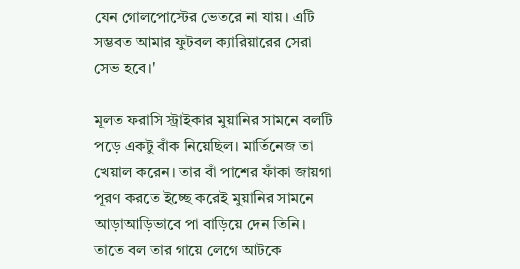যেন গোলপোস্টের ভেতরে না যায়। এটি সম্ভবত আমার ফুটবল ক্যারিয়ারের সেরা সেভ হবে।'

মূলত ফরাসি স্ট্রাইকার মুয়ানির সামনে বলটি পড়ে একটু বাঁক নিয়েছিল। মার্তিনেজ তা খেয়াল করেন। তার বাঁ পাশের ফাঁকা জায়গা পূরণ করতে ইচ্ছে করেই মুয়ানির সামনে আড়াআড়িভাবে পা বাড়িয়ে দেন তিনি। তাতে বল তার গায়ে লেগে আটকে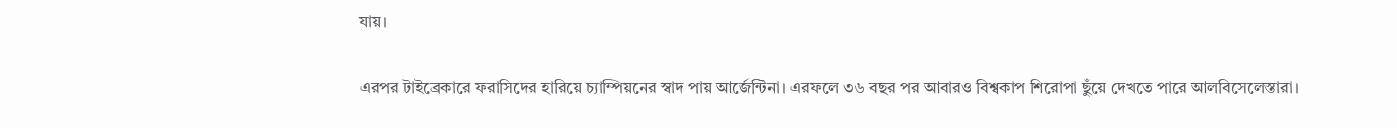যায়।

এরপর টাইব্রেকারে ফরাসিদের হারিয়ে চ্যাম্পিয়নের স্বাদ পায় আর্জেন্টিনা। এরফলে ৩৬ বছর পর আবারও বিশ্বকাপ শিরোপা ছুঁয়ে দেখতে পারে আলবিসেলেস্তারা।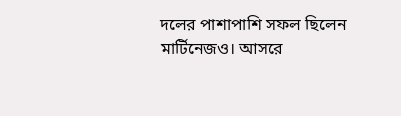দলের পাশাপাশি সফল ছিলেন মার্টিনেজও। আসরে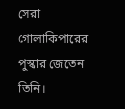সেরা গোলাকিপারের পুস্কার জেতেন তিনি।